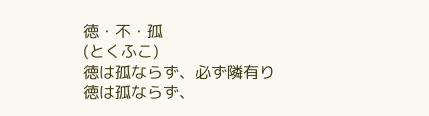徳・不・孤
(とくふこ)
徳は孤ならず、必ず隣有り
徳は孤ならず、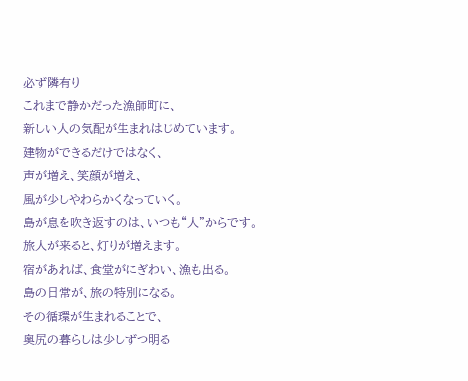必ず隣有り
これまで静かだった漁師町に、
新しい人の気配が生まれはじめています。
建物ができるだけではなく、
声が増え、笑顔が増え、
風が少しやわらかくなっていく。
島が息を吹き返すのは、いつも“人”からです。
旅人が来ると、灯りが増えます。
宿があれば、食堂がにぎわい、漁も出る。
島の日常が、旅の特別になる。
その循環が生まれることで、
奥尻の暮らしは少しずつ明る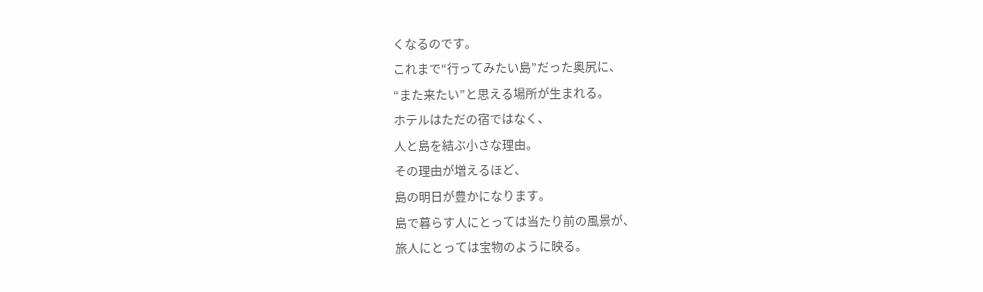くなるのです。
これまで“行ってみたい島”だった奥尻に、
“また来たい”と思える場所が生まれる。
ホテルはただの宿ではなく、
人と島を結ぶ小さな理由。
その理由が増えるほど、
島の明日が豊かになります。
島で暮らす人にとっては当たり前の風景が、
旅人にとっては宝物のように映る。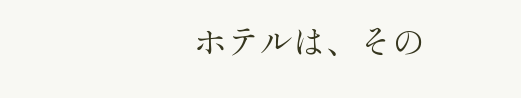ホテルは、その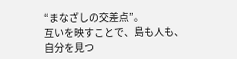“まなざしの交差点”。
互いを映すことで、島も人も、
自分を見つ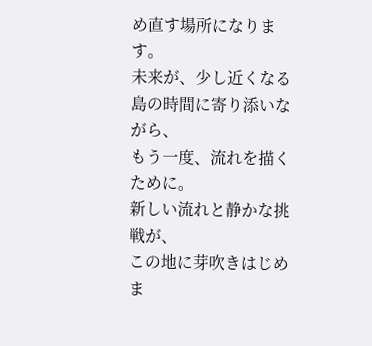め直す場所になります。
未来が、少し近くなる
島の時間に寄り添いながら、
もう一度、流れを描くために。
新しい流れと静かな挑戦が、
この地に芽吹きはじめま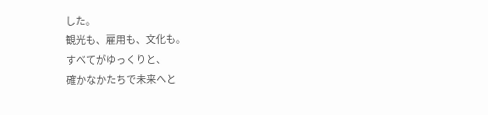した。
観光も、雇用も、文化も。
すべてがゆっくりと、
確かなかたちで未来へと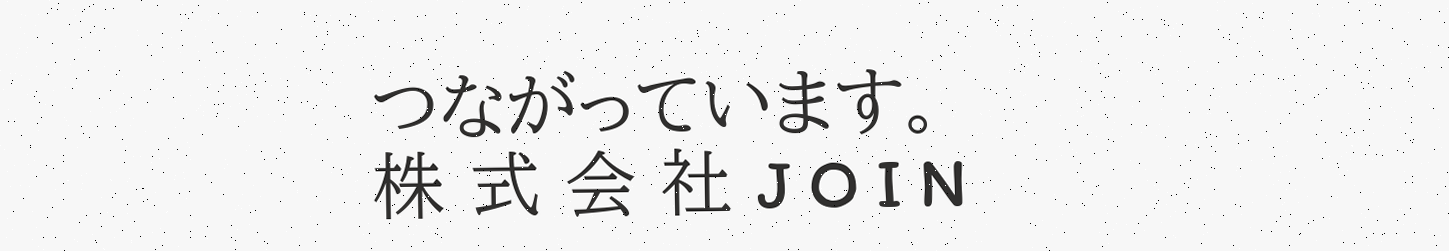つながっています。
株 式 会 社 J O I N